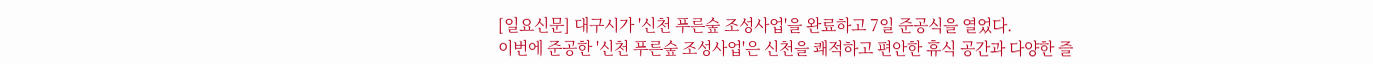[일요신문] 대구시가 '신천 푸른숲 조성사업'을 완료하고 7일 준공식을 열었다.
이번에 준공한 '신천 푸른숲 조성사업'은 신천을 쾌적하고 편안한 휴식 공간과 다양한 즐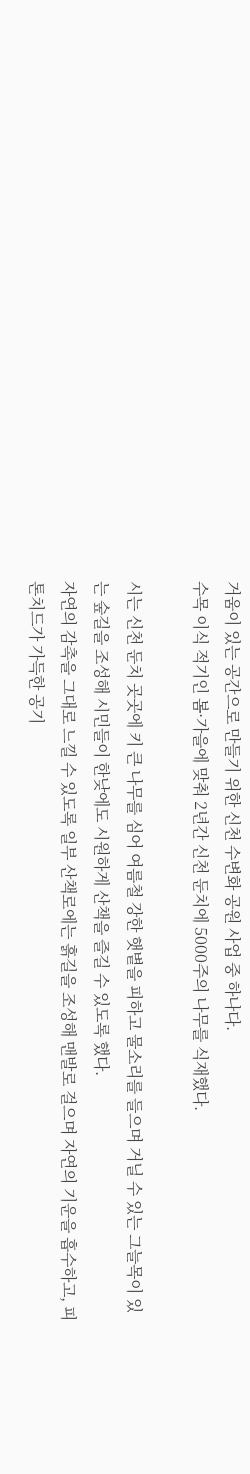거움이 있는 공간으로 만들기 위한 신천 수변화 공원 사업 중 하나다.
수목 이식 적기인 봄·가을에 맞춰 2년간 신천 둔치에 5000주의 나무를 식재했다.

시는 신천 둔치 곳곳에 키 큰 나무를 심어 여름철 강한 햇볕을 피하고 물소리를 들으며 거닐 수 있는 그늘목이 있는 숲길을 조성해 시민들이 한낮에도 시원하게 산책을 즐길 수 있도록 했다.
자연의 감촉을 그대로 느낄 수 있도록 일부 산책로에는 흙길을 조성해 맨발로 걸으며 자연의 기운을 흡수하고, 피톤치드가 가득한 공기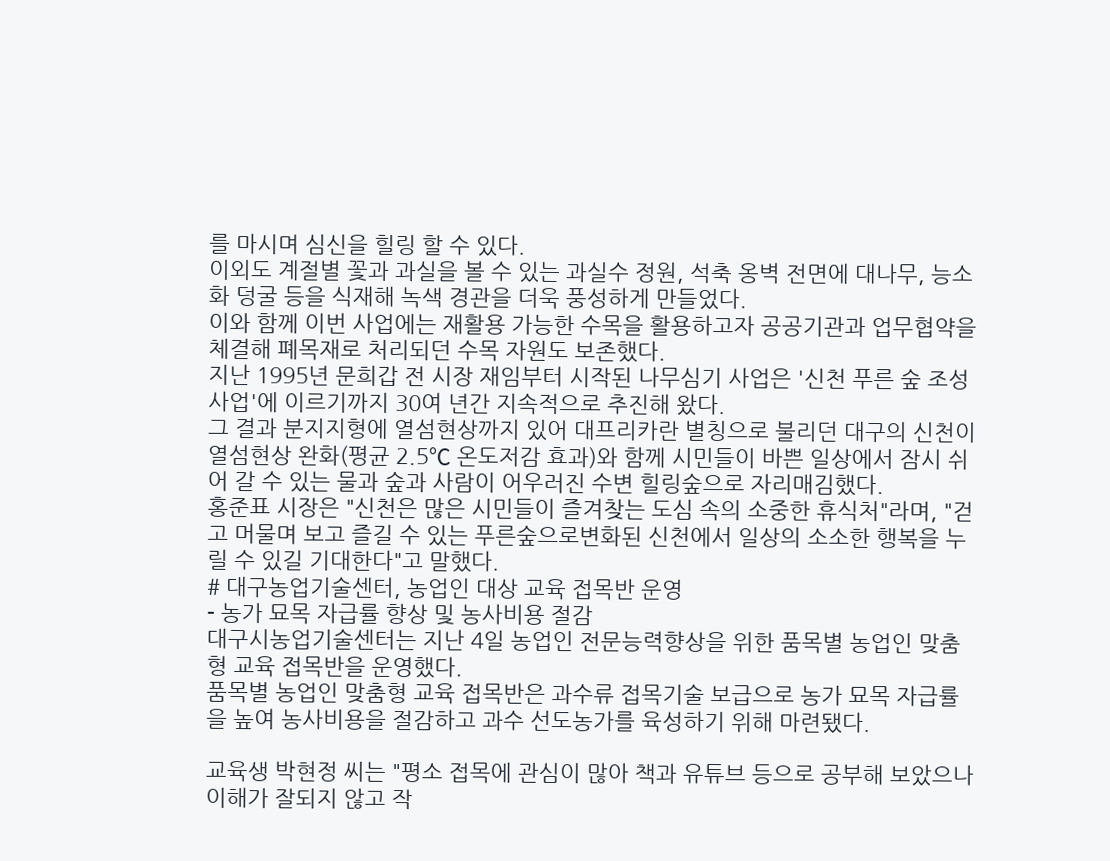를 마시며 심신을 힐링 할 수 있다.
이외도 계절별 꽃과 과실을 볼 수 있는 과실수 정원, 석축 옹벽 전면에 대나무, 능소화 덩굴 등을 식재해 녹색 경관을 더욱 풍성하게 만들었다.
이와 함께 이번 사업에는 재활용 가능한 수목을 활용하고자 공공기관과 업무협약을 체결해 폐목재로 처리되던 수목 자원도 보존했다.
지난 1995년 문희갑 전 시장 재임부터 시작된 나무심기 사업은 '신천 푸른 숲 조성사업'에 이르기까지 30여 년간 지속적으로 추진해 왔다.
그 결과 분지지형에 열섬현상까지 있어 대프리카란 별칭으로 불리던 대구의 신천이 열섬현상 완화(평균 2.5℃ 온도저감 효과)와 함께 시민들이 바쁜 일상에서 잠시 쉬어 갈 수 있는 물과 숲과 사람이 어우러진 수변 힐링숲으로 자리매김했다.
홍준표 시장은 "신천은 많은 시민들이 즐겨찾는 도심 속의 소중한 휴식처"라며, "걷고 머물며 보고 즐길 수 있는 푸른숲으로변화된 신천에서 일상의 소소한 행복을 누릴 수 있길 기대한다"고 말했다.
# 대구농업기술센터, 농업인 대상 교육 접목반 운영
- 농가 묘목 자급률 향상 및 농사비용 절감
대구시농업기술센터는 지난 4일 농업인 전문능력향상을 위한 품목별 농업인 맞춤형 교육 접목반을 운영했다.
품목별 농업인 맞춤형 교육 접목반은 과수류 접목기술 보급으로 농가 묘목 자급률을 높여 농사비용을 절감하고 과수 선도농가를 육성하기 위해 마련됐다.

교육생 박현정 씨는 "평소 접목에 관심이 많아 책과 유튜브 등으로 공부해 보았으나 이해가 잘되지 않고 작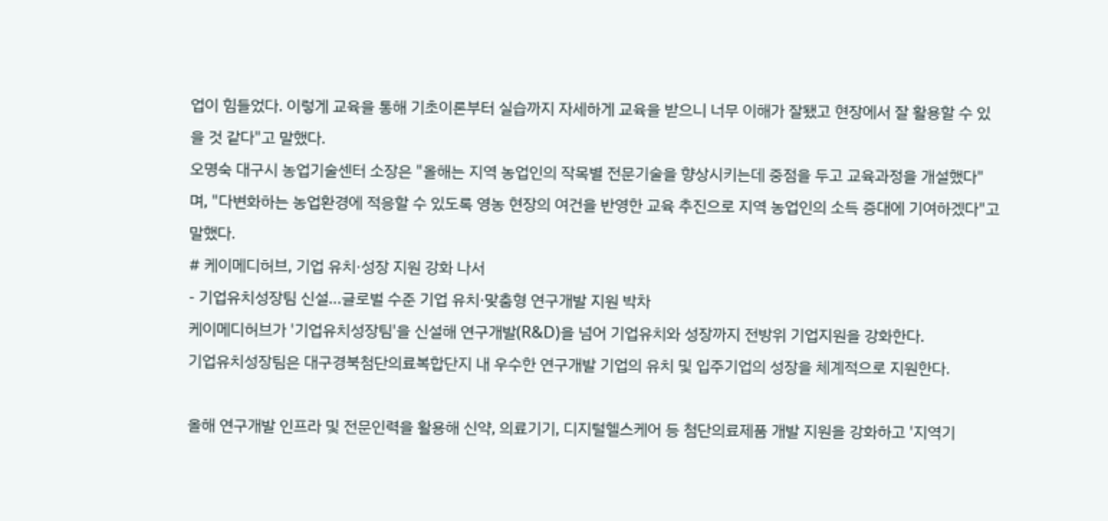업이 힘들었다. 이렇게 교육을 통해 기초이론부터 실습까지 자세하게 교육을 받으니 너무 이해가 잘됐고 현장에서 잘 활용할 수 있을 것 같다"고 말했다.
오명숙 대구시 농업기술센터 소장은 "올해는 지역 농업인의 작목별 전문기술을 향상시키는데 중점을 두고 교육과정을 개설했다"며, "다변화하는 농업환경에 적응할 수 있도록 영농 현장의 여건을 반영한 교육 추진으로 지역 농업인의 소득 증대에 기여하겠다"고 말했다.
# 케이메디허브, 기업 유치·성장 지원 강화 나서
- 기업유치성장팀 신설…글로벌 수준 기업 유치·맞춤형 연구개발 지원 박차
케이메디허브가 '기업유치성장팀'을 신설해 연구개발(R&D)을 넘어 기업유치와 성장까지 전방위 기업지원을 강화한다.
기업유치성장팀은 대구경북첨단의료복합단지 내 우수한 연구개발 기업의 유치 및 입주기업의 성장을 체계적으로 지원한다.

올해 연구개발 인프라 및 전문인력을 활용해 신약, 의료기기, 디지털헬스케어 등 첨단의료제품 개발 지원을 강화하고 '지역기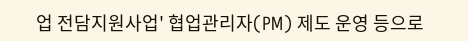업 전담지원사업' 협업관리자(PM) 제도 운영 등으로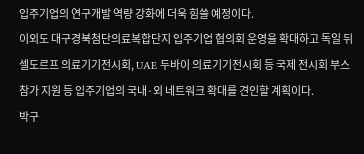입주기업의 연구개발 역량 강화에 더욱 힘쓸 예정이다.
이외도 대구경북첨단의료복합단지 입주기업 협의회 운영을 확대하고 독일 뒤셀도르프 의료기기전시회, UAE 두바이 의료기기전시회 등 국제 전시회 부스참가 지원 등 입주기업의 국내·외 네트워크 확대를 견인할 계획이다.
박구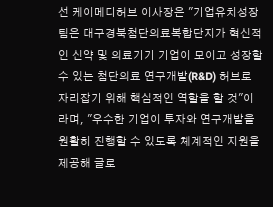선 케이메디허브 이사장은 "기업유치성장팀은 대구경북첨단의료복합단지가 혁신적인 신약 및 의료기기 기업이 모이고 성장할 수 있는 첨단의료 연구개발(R&D) 허브로 자리잡기 위해 핵심적인 역할을 할 것"이라며, "우수한 기업이 투자와 연구개발을 원활히 진행할 수 있도록 체계적인 지원을 제공해 글로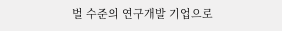벌 수준의 연구개발 기업으로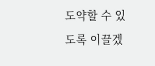도약할 수 있도록 이끌겠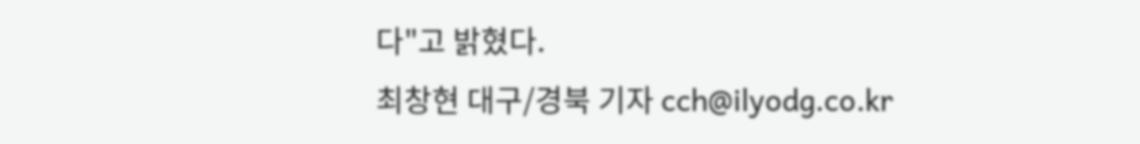다"고 밝혔다.
최창현 대구/경북 기자 cch@ilyodg.co.kr